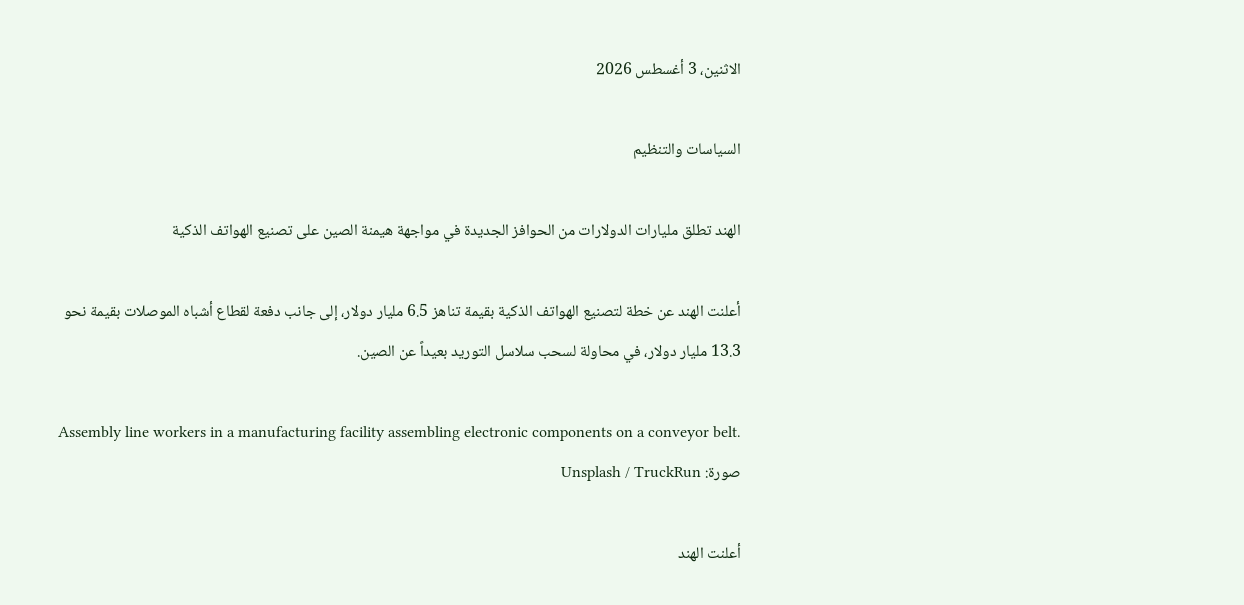الاثنين، 3 أغسطس 2026

السياسات والتنظيم

الهند تطلق مليارات الدولارات من الحوافز الجديدة في مواجهة هيمنة الصين على تصنيع الهواتف الذكية

أعلنت الهند عن خطة لتصنيع الهواتف الذكية بقيمة تناهز 6.5 مليار دولار، إلى جانب دفعة لقطاع أشباه الموصلات بقيمة نحو 13.3 مليار دولار، في محاولة لسحب سلاسل التوريد بعيداً عن الصين.

Assembly line workers in a manufacturing facility assembling electronic components on a conveyor belt.
صورة: Unsplash / TruckRun

أعلنت الهند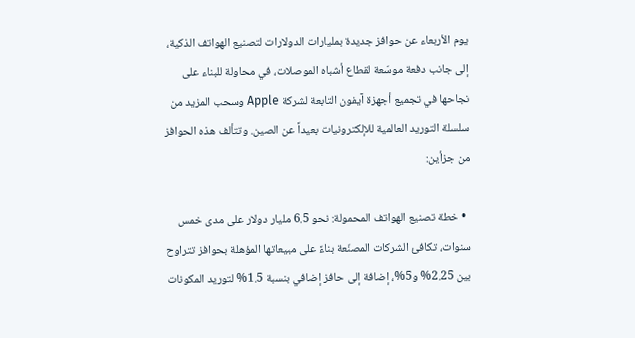يوم الأربعاء عن حوافز جديدة بمليارات الدولارات لتصنيع الهواتف الذكية، إلى جانب دفعة موسّعة لقطاع أشباه الموصلات، في محاولة للبناء على نجاحها في تجميع أجهزة آيفون التابعة لشركة Apple وسحب المزيد من سلسلة التوريد العالمية للإلكترونيات بعيداً عن الصين. وتتألف هذه الحوافز من جزأين:

  • خطة تصنيع الهواتف المحمولة: نحو 6.5 مليار دولار على مدى خمس سنوات، تكافئ الشركات المصنّعة بناءً على مبيعاتها المؤهلة بحوافز تتراوح بين 2.25% و5%، إضافة إلى حافز إضافي بنسبة 1.5% لتوريد المكونات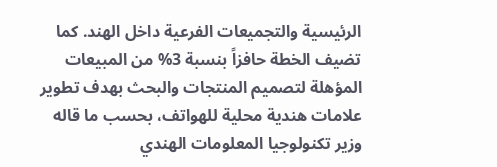الرئيسية والتجميعات الفرعية داخل الهند. كما تضيف الخطة حافزاً بنسبة 3% من المبيعات المؤهلة لتصميم المنتجات والبحث بهدف تطوير علامات هندية محلية للهواتف، بحسب ما قاله وزير تكنولوجيا المعلومات الهندي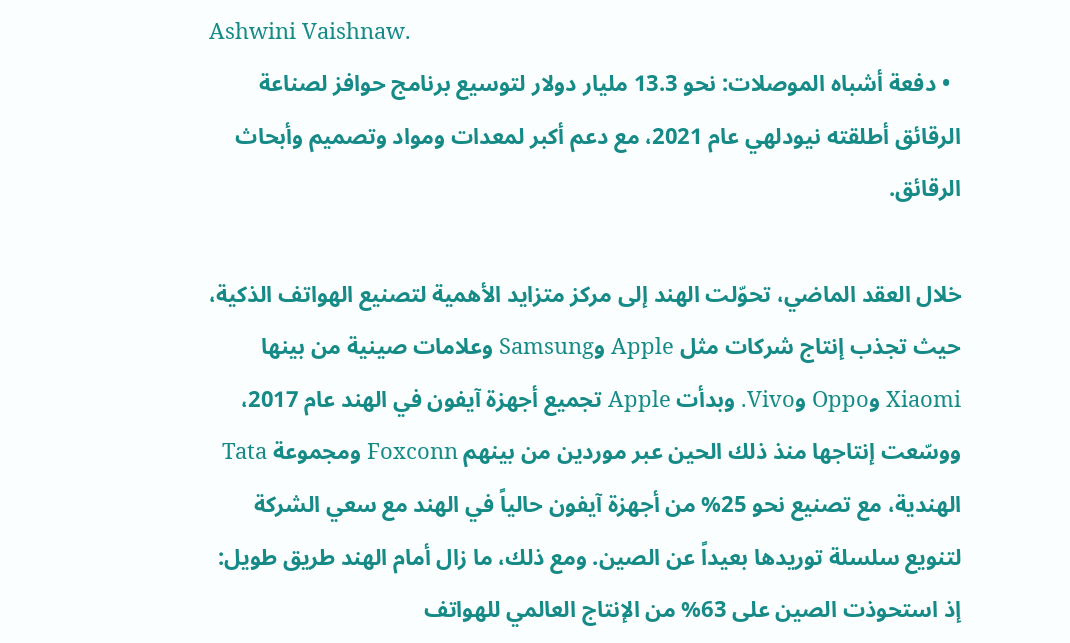Ashwini Vaishnaw.
  • دفعة أشباه الموصلات: نحو 13.3 مليار دولار لتوسيع برنامج حوافز لصناعة الرقائق أطلقته نيودلهي عام 2021، مع دعم أكبر لمعدات ومواد وتصميم وأبحاث الرقائق.

خلال العقد الماضي، تحوّلت الهند إلى مركز متزايد الأهمية لتصنيع الهواتف الذكية، حيث تجذب إنتاج شركات مثل Apple وSamsung وعلامات صينية من بينها Xiaomi وOppo وVivo. وبدأت Apple تجميع أجهزة آيفون في الهند عام 2017، ووسّعت إنتاجها منذ ذلك الحين عبر موردين من بينهم Foxconn ومجموعة Tata الهندية، مع تصنيع نحو 25% من أجهزة آيفون حالياً في الهند مع سعي الشركة لتنويع سلسلة توريدها بعيداً عن الصين. ومع ذلك، ما زال أمام الهند طريق طويل: إذ استحوذت الصين على 63% من الإنتاج العالمي للهواتف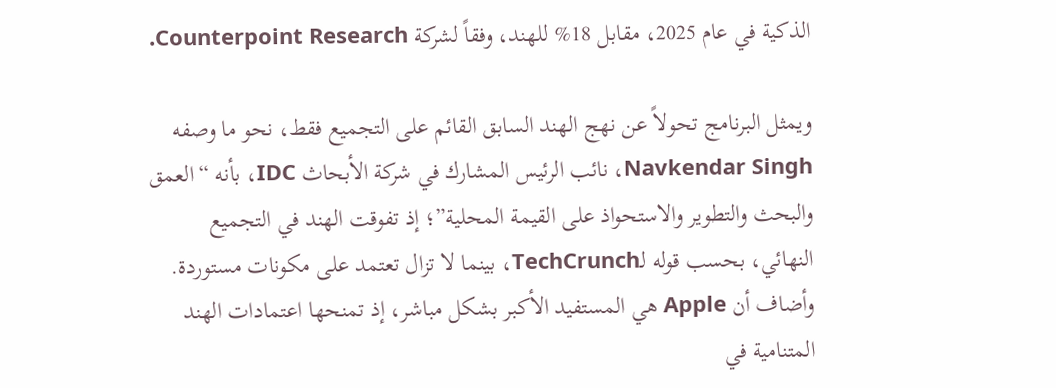الذكية في عام 2025، مقابل 18% للهند، وفقاً لشركة Counterpoint Research.

ويمثل البرنامج تحولاً عن نهج الهند السابق القائم على التجميع فقط، نحو ما وصفه Navkendar Singh، نائب الرئيس المشارك في شركة الأبحاث IDC، بأنه “العمق والبحث والتطوير والاستحواذ على القيمة المحلية”؛ إذ تفوقت الهند في التجميع النهائي، بحسب قوله لـTechCrunch، بينما لا تزال تعتمد على مكونات مستوردة. وأضاف أن Apple هي المستفيد الأكبر بشكل مباشر، إذ تمنحها اعتمادات الهند المتنامية في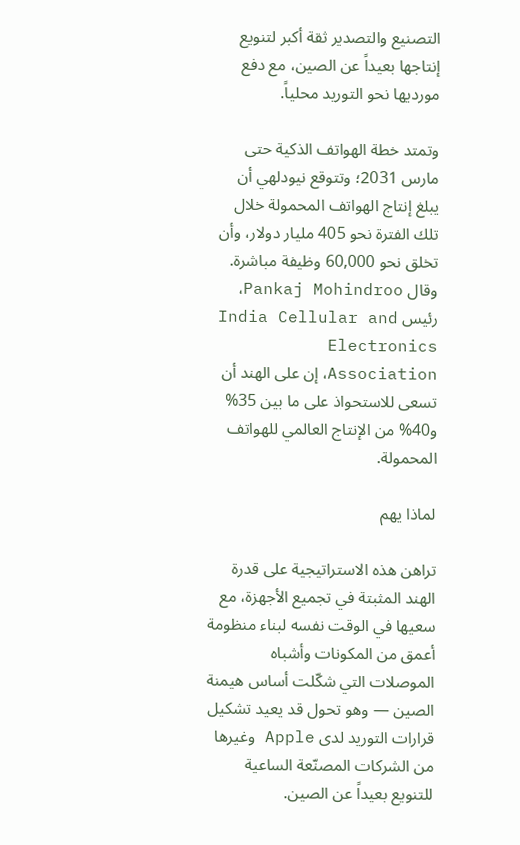التصنيع والتصدير ثقة أكبر لتنويع إنتاجها بعيداً عن الصين، مع دفع مورديها نحو التوريد محلياً.

وتمتد خطة الهواتف الذكية حتى مارس 2031؛ وتتوقع نيودلهي أن يبلغ إنتاج الهواتف المحمولة خلال تلك الفترة نحو 405 مليار دولار، وأن تخلق نحو 60,000 وظيفة مباشرة. وقال Pankaj Mohindroo، رئيس India Cellular and Electronics Association، إن على الهند أن تسعى للاستحواذ على ما بين 35% و40% من الإنتاج العالمي للهواتف المحمولة.

لماذا يهم

تراهن هذه الاستراتيجية على قدرة الهند المثبتة في تجميع الأجهزة، مع سعيها في الوقت نفسه لبناء منظومة أعمق من المكونات وأشباه الموصلات التي شكّلت أساس هيمنة الصين — وهو تحول قد يعيد تشكيل قرارات التوريد لدى Apple وغيرها من الشركات المصنّعة الساعية للتنويع بعيداً عن الصين.